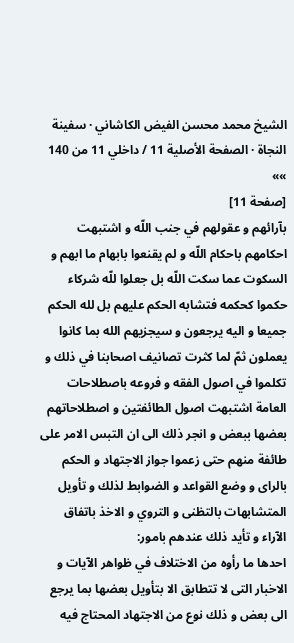الشيخ محمد محسن الفيض الكاشاني · سفينة النجاة · الصفحة الأصلية 11 / داخلي 11 من 140
»»
[صفحة 11]
بآرائهم و عقولهم في جنب اللّه و اشتبهت احكامهم باحكام اللّه و لم يقنعوا بابهام ما ابهم و السكوت عما سكت اللّه بل جعلوا للّه شركاء حكموا كحكمه فتشابه الحكم عليهم بل لله الحكم جميعا و اليه يرجعون و سيجزيهم الله بما كانوا يعملون ثمّ لما كثرت تصانيف اصحابنا في ذلك و تكلموا في اصول الفقه و فروعه باصطلاحات العامة اشتبهت اصول الطائفتين و اصطلاحاتهم بعضها ببعض و انجر ذلك الى ان التبس الامر على طائفة منهم حتى زعموا جواز الاجتهاد و الحكم بالراى و وضع القواعد و الضوابط لذلك و تأويل المتشابهات بالتظنى و التروي و الاخذ باتفاق الآراء و تأيد ذلك عندهم بامور:
احدها ما رأوه من الاختلاف في ظواهر الآيات و الاخبار التى لا تتطابق الا بتأويل بعضها بما يرجع الى بعض و ذلك نوع من الاجتهاد المحتاج فيه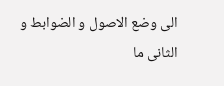الى وضع الاصول و الضوابط و الثانى ما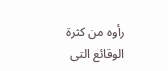رأوه من كثرة الوقائع التى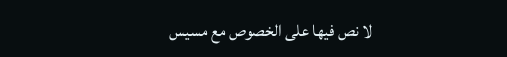لا نص فيها على الخصوص مع مسيس